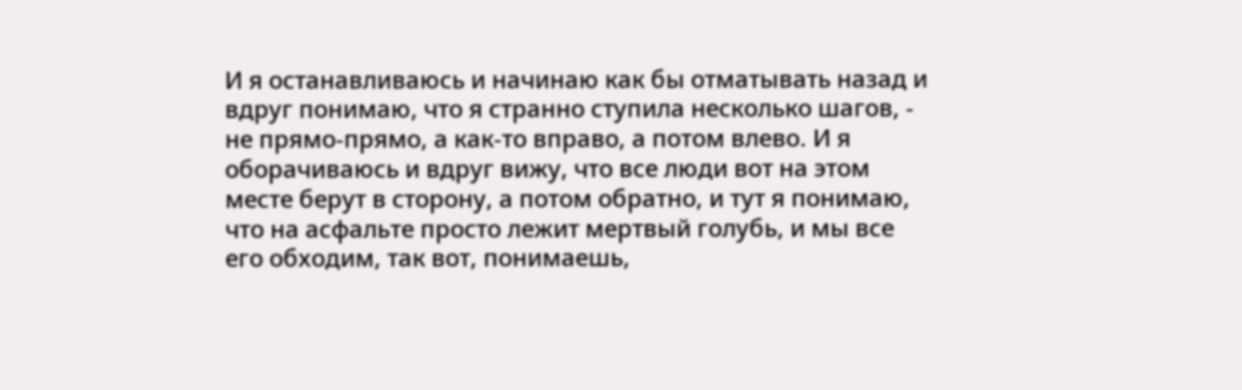И я останавливаюсь и начинаю как бы отматывать назад и вдруг понимаю, что я странно ступила несколько шагов, - не прямо-прямо, а как-то вправо, а потом влево. И я оборачиваюсь и вдруг вижу, что все люди вот на этом месте берут в сторону, а потом обратно, и тут я понимаю, что на асфальте просто лежит мертвый голубь, и мы все его обходим, так вот, понимаешь,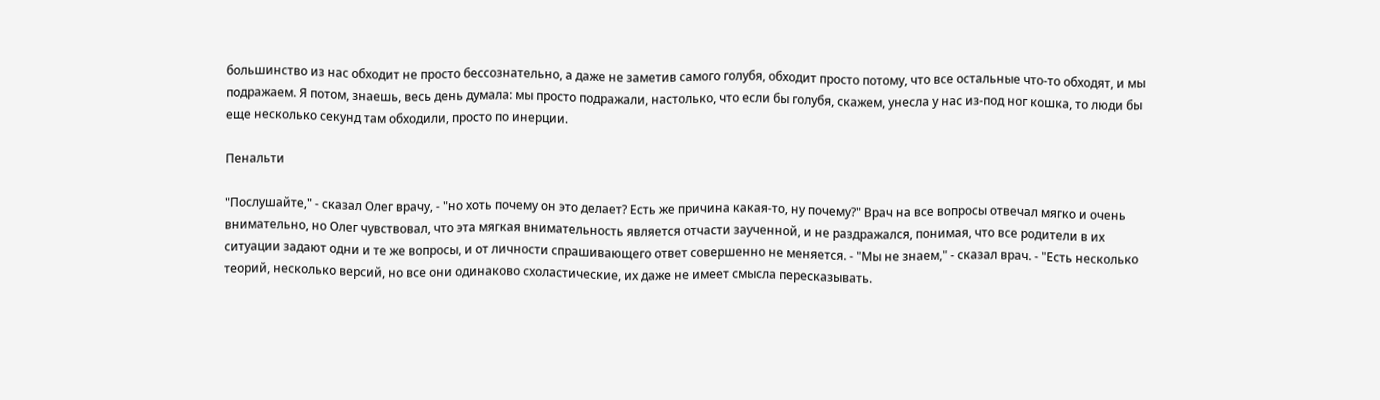большинство из нас обходит не просто бессознательно, а даже не заметив самого голубя, обходит просто потому, что все остальные что-то обходят, и мы подражаем. Я потом, знаешь, весь день думала: мы просто подражали, настолько, что если бы голубя, скажем, унесла у нас из-под ног кошка, то люди бы еще несколько секунд там обходили, просто по инерции.

Пенальти

"Послушайте," - сказал Олег врачу, - "но хоть почему он это делает? Есть же причина какая-то, ну почему?" Врач на все вопросы отвечал мягко и очень внимательно, но Олег чувствовал, что эта мягкая внимательность является отчасти заученной, и не раздражался, понимая, что все родители в их ситуации задают одни и те же вопросы, и от личности спрашивающего ответ совершенно не меняется. - "Мы не знаем," - сказал врач. - "Есть несколько теорий, несколько версий, но все они одинаково схоластические, их даже не имеет смысла пересказывать.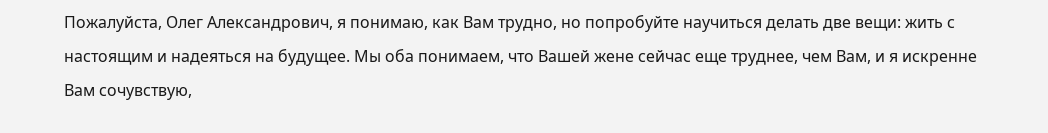Пожалуйста, Олег Александрович, я понимаю, как Вам трудно, но попробуйте научиться делать две вещи: жить с настоящим и надеяться на будущее. Мы оба понимаем, что Вашей жене сейчас еще труднее, чем Вам, и я искренне Вам сочувствую,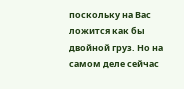поскольку на Вас ложится как бы двойной груз. Но на самом деле сейчас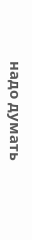надо думать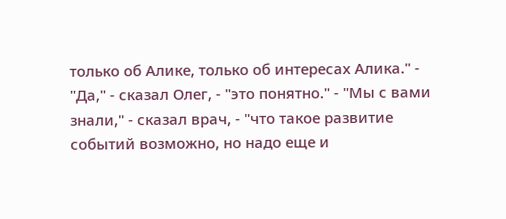только об Алике, только об интересах Алика." - "Да," - сказал Олег, - "это понятно." - "Мы с вами знали," - сказал врач, - "что такое развитие событий возможно, но надо еще и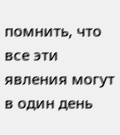помнить, что все эти явления могут в один день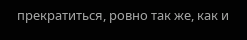прекратиться, ровно так же, как и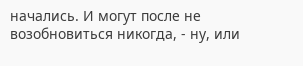начались. И могут после не возобновиться никогда, - ну, или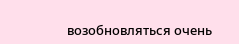возобновляться очень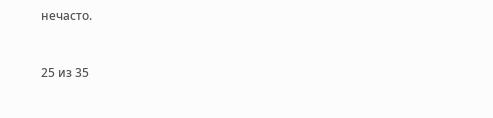нечасто.



25 из 35